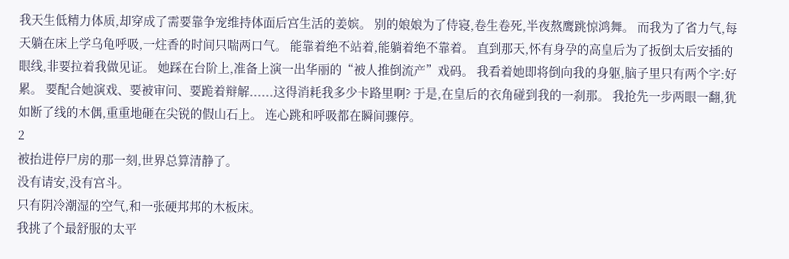我天生低精力体质,却穿成了需要靠争宠维持体面后宫生活的姜嫔。 别的娘娘为了侍寝,卷生卷死,半夜熬鹰跳惊鸿舞。 而我为了省力气,每天躺在床上学乌龟呼吸,一炷香的时间只喘两口气。 能靠着绝不站着,能躺着绝不靠着。 直到那天,怀有身孕的高皇后为了扳倒太后安插的眼线,非要拉着我做见证。 她踩在台阶上,准备上演一出华丽的“被人推倒流产”戏码。 我看着她即将倒向我的身躯,脑子里只有两个字:好累。 要配合她演戏、要被审问、要跪着辩解......这得消耗我多少卡路里啊? 于是,在皇后的衣角碰到我的一刹那。 我抢先一步两眼一翻,犹如断了线的木偶,重重地砸在尖锐的假山石上。 连心跳和呼吸都在瞬间骤停。
2
被抬进停尸房的那一刻,世界总算清静了。
没有请安,没有宫斗。
只有阴冷潮湿的空气,和一张硬邦邦的木板床。
我挑了个最舒服的太平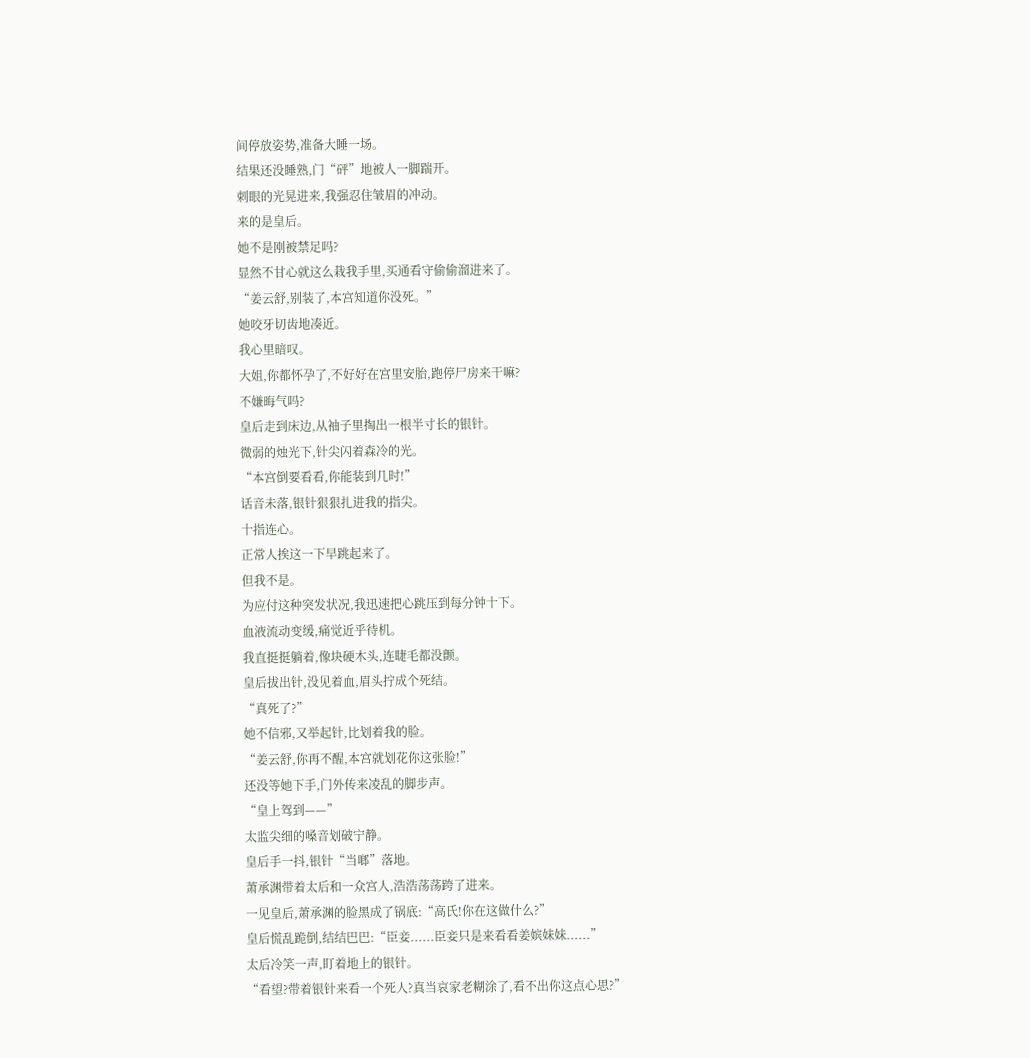间停放姿势,准备大睡一场。
结果还没睡熟,门“砰”地被人一脚踹开。
刺眼的光晃进来,我强忍住皱眉的冲动。
来的是皇后。
她不是刚被禁足吗?
显然不甘心就这么栽我手里,买通看守偷偷溜进来了。
“姜云舒,别装了,本宫知道你没死。”
她咬牙切齿地凑近。
我心里暗叹。
大姐,你都怀孕了,不好好在宫里安胎,跑停尸房来干嘛?
不嫌晦气吗?
皇后走到床边,从袖子里掏出一根半寸长的银针。
微弱的烛光下,针尖闪着森冷的光。
“本宫倒要看看,你能装到几时!”
话音未落,银针狠狠扎进我的指尖。
十指连心。
正常人挨这一下早跳起来了。
但我不是。
为应付这种突发状况,我迅速把心跳压到每分钟十下。
血液流动变缓,痛觉近乎待机。
我直挺挺躺着,像块硬木头,连睫毛都没颤。
皇后拔出针,没见着血,眉头拧成个死结。
“真死了?”
她不信邪,又举起针,比划着我的脸。
“姜云舒,你再不醒,本宫就划花你这张脸!”
还没等她下手,门外传来凌乱的脚步声。
“皇上驾到——”
太监尖细的嗓音划破宁静。
皇后手一抖,银针“当啷”落地。
萧承渊带着太后和一众宫人,浩浩荡荡跨了进来。
一见皇后,萧承渊的脸黑成了锅底:“高氏!你在这做什么?”
皇后慌乱跪倒,结结巴巴:“臣妾......臣妾只是来看看姜嫔妹妹......”
太后冷笑一声,盯着地上的银针。
“看望?带着银针来看一个死人?真当哀家老糊涂了,看不出你这点心思?”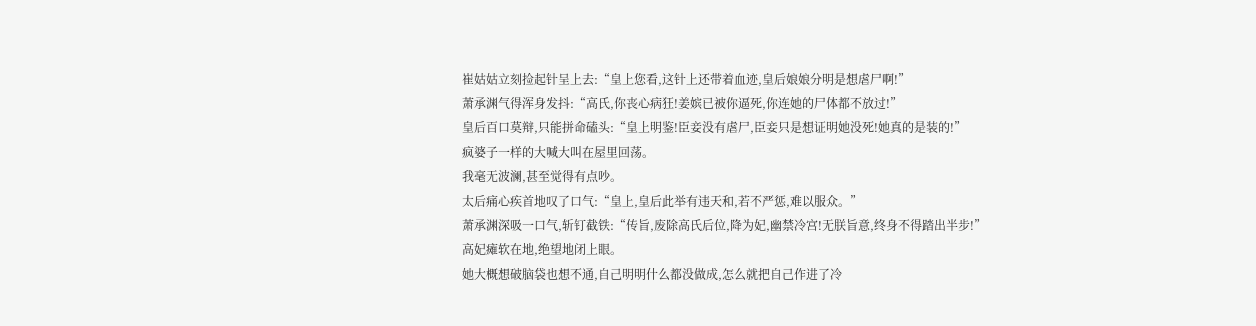崔姑姑立刻捡起针呈上去:“皇上您看,这针上还带着血迹,皇后娘娘分明是想虐尸啊!”
萧承渊气得浑身发抖:“高氏,你丧心病狂!姜嫔已被你逼死,你连她的尸体都不放过!”
皇后百口莫辩,只能拼命磕头:“皇上明鉴!臣妾没有虐尸,臣妾只是想证明她没死!她真的是装的!”
疯婆子一样的大喊大叫在屋里回荡。
我毫无波澜,甚至觉得有点吵。
太后痛心疾首地叹了口气:“皇上,皇后此举有违天和,若不严惩,难以服众。”
萧承渊深吸一口气,斩钉截铁:“传旨,废除高氏后位,降为妃,幽禁冷宫!无朕旨意,终身不得踏出半步!”
高妃瘫软在地,绝望地闭上眼。
她大概想破脑袋也想不通,自己明明什么都没做成,怎么就把自己作进了冷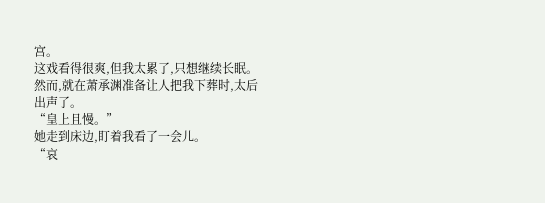宫。
这戏看得很爽,但我太累了,只想继续长眠。
然而,就在萧承渊准备让人把我下葬时,太后出声了。
“皇上且慢。”
她走到床边,盯着我看了一会儿。
“哀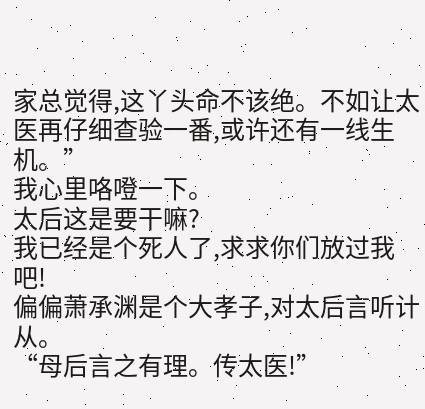家总觉得,这丫头命不该绝。不如让太医再仔细查验一番,或许还有一线生机。”
我心里咯噔一下。
太后这是要干嘛?
我已经是个死人了,求求你们放过我吧!
偏偏萧承渊是个大孝子,对太后言听计从。
“母后言之有理。传太医!”